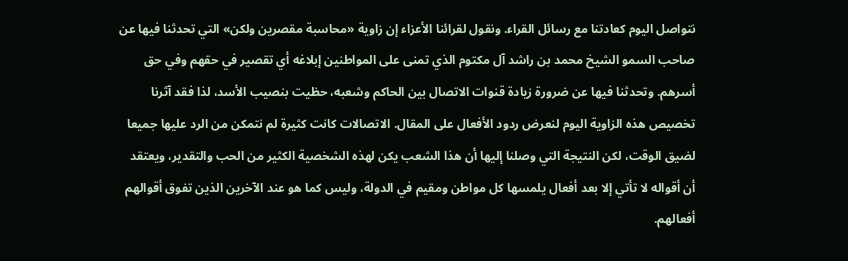نتواصل اليوم كعادتنا مع رسائل القراء. ونقول لقرائنا الأعزاء إن زاوية «محاسبة مقصرين ولكن» التي تحدثنا فيها عن صاحب السمو الشيخ محمد بن راشد آل مكتوم الذي تمنى على المواطنين إبلاغه أي تقصير في حقهم وفي حق أسرهم. وتحدثنا فيها عن ضرورة زيادة قنوات الاتصال بين الحاكم وشعبه، حظيت بنصيب الأسد، لذا فقد آثرنا تخصيص هذه الزاوية اليوم لنعرض ردود الأفعال على المقال. الاتصالات كانت كثيرة لم نتمكن من الرد عليها جميعا لضيق الوقت، لكن النتيجة التي وصلنا إليها أن هذا الشعب يكن لهذه الشخصية الكثير من الحب والتقدير، ويعتقد أن أقواله لا تأتي إلا بعد أفعال يلمسها كل مواطن ومقيم في الدولة، وليس كما هو عند الآخرين الذين تفوق أقوالهم أفعالهم.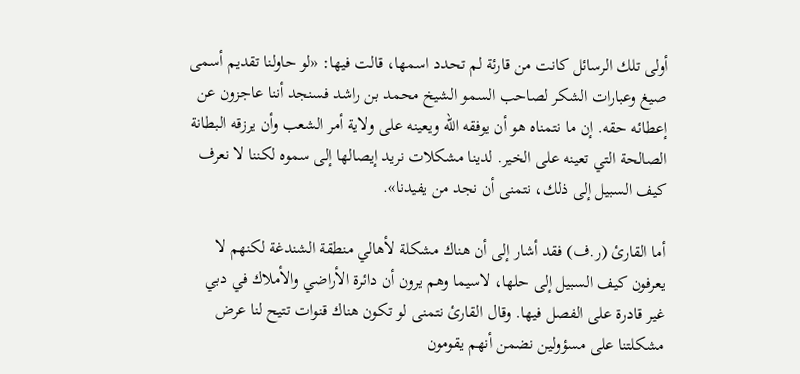أولى تلك الرسائل كانت من قارئة لم تحدد اسمها، قالت فيها: «لو حاولنا تقديم أسمى صيغ وعبارات الشكر لصاحب السمو الشيخ محمد بن راشد فسنجد أننا عاجزون عن إعطائه حقه. إن ما نتمناه هو أن يوفقه الله ويعينه على ولاية أمر الشعب وأن يرزقه البطانة الصالحة التي تعينه على الخير. لدينا مشكلات نريد إيصالها إلى سموه لكننا لا نعرف كيف السبيل إلى ذلك، نتمنى أن نجد من يفيدنا».

أما القارئ (ر.ف) فقد أشار إلى أن هناك مشكلة لأهالي منطقة الشندغة لكنهم لا يعرفون كيف السبيل إلى حلها، لاسيما وهم يرون أن دائرة الأراضي والأملاك في دبي غير قادرة على الفصل فيها. وقال القارئ نتمنى لو تكون هناك قنوات تتيح لنا عرض مشكلتنا على مسؤولين نضمن أنهم يقومون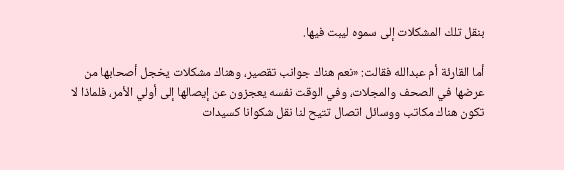بنقل تلك المشكلات إلى سموه ليبت فيها.

أما القارئة أم عبدالله فقالت: «نعم هناك جوانب تقصير، وهناك مشكلات يخجل أصحابها من عرضها في الصحف والمجلات، وفي الوقت نفسه يعجزون عن إيصالها إلى أولي الأمر، فلماذا لا تكون هناك مكاتب ووسائل اتصال تتيح لنا نقل شكوانا كسيدات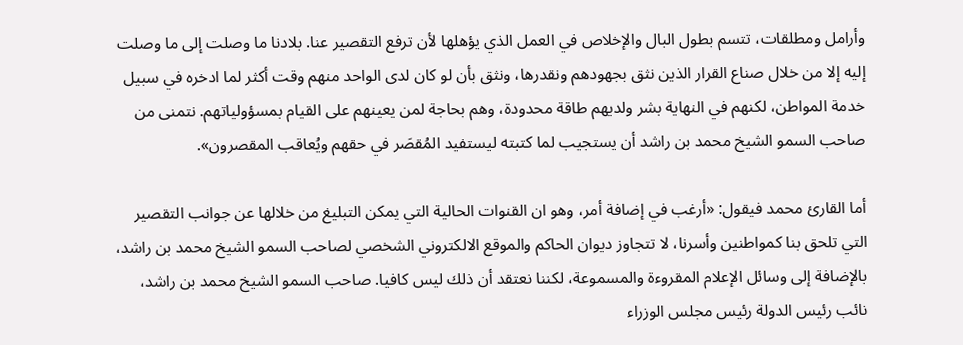وأرامل ومطلقات، تتسم بطول البال والإخلاص في العمل الذي يؤهلها لأن ترفع التقصير عنا. بلادنا ما وصلت إلى ما وصلت إليه إلا من خلال صناع القرار الذين نثق بجهودهم ونقدرها، ونثق بأن لو كان لدى الواحد منهم وقت أكثر لما ادخره في سبيل خدمة المواطن، لكنهم في النهاية بشر ولديهم طاقة محدودة، وهم بحاجة لمن يعينهم على القيام بمسؤولياتهم. نتمنى من صاحب السمو الشيخ محمد بن راشد أن يستجيب لما كتبته ليستفيد المُقصَر في حقهم ويُعاقب المقصرون».

أما القارئ محمد فيقول: «أرغب في إضافة أمر، وهو ان القنوات الحالية التي يمكن التبليغ من خلالها عن جوانب التقصير التي تلحق بنا كمواطنين وأسرنا، لا تتجاوز ديوان الحاكم والموقع الالكتروني الشخصي لصاحب السمو الشيخ محمد بن راشد، بالإضافة إلى وسائل الإعلام المقروءة والمسموعة، لكننا نعتقد أن ذلك ليس كافيا. صاحب السمو الشيخ محمد بن راشد، نائب رئيس الدولة رئيس مجلس الوزراء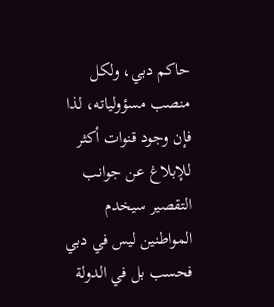حاكم دبي، ولكل منصب مسؤولياته، لذا فإن وجود قنوات أكثر للإبلاغ عن جوانب التقصير سيخدم المواطنين ليس في دبي فحسب بل في الدولة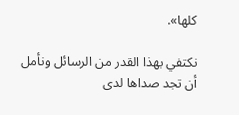كلها».

نكتفي بهذا القدر من الرسائل ونأمل أن تجد صداها لدى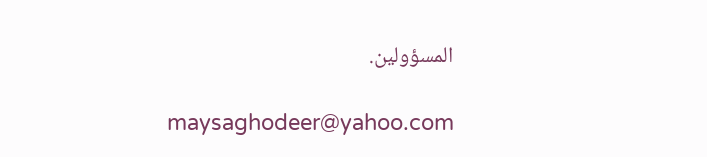المسؤولين.

maysaghodeer@yahoo.com